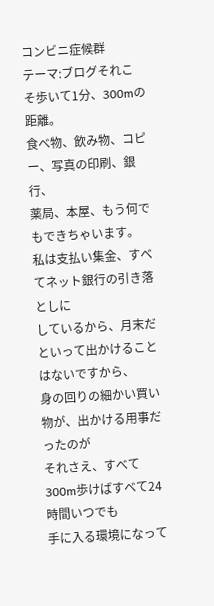コンビニ症候群
テーマ:ブログそれこそ歩いて1分、300mの距離。
食べ物、飲み物、コピー、写真の印刷、銀行、
薬局、本屋、もう何でもできちゃいます。
私は支払い集金、すべてネット銀行の引き落としに
しているから、月末だといって出かけることはないですから、
身の回りの細かい買い物が、出かける用事だったのが
それさえ、すべて300m歩けばすべて24時間いつでも
手に入る環境になって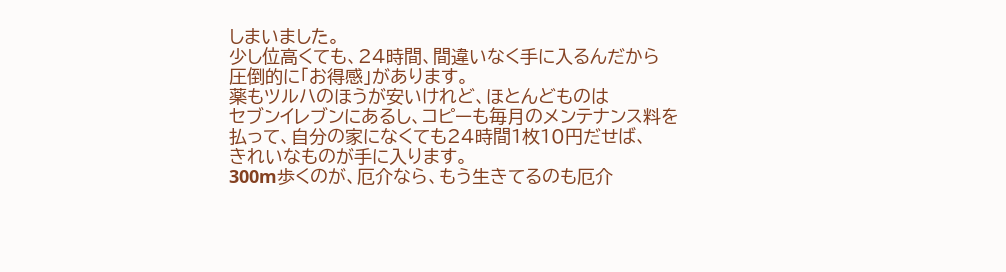しまいました。
少し位高くても、24時間、間違いなく手に入るんだから
圧倒的に「お得感」があります。
薬もツルハのほうが安いけれど、ほとんどものは
セブンイレブンにあるし、コピーも毎月のメンテナンス料を
払って、自分の家になくても24時間1枚10円だせば、
きれいなものが手に入ります。
300m歩くのが、厄介なら、もう生きてるのも厄介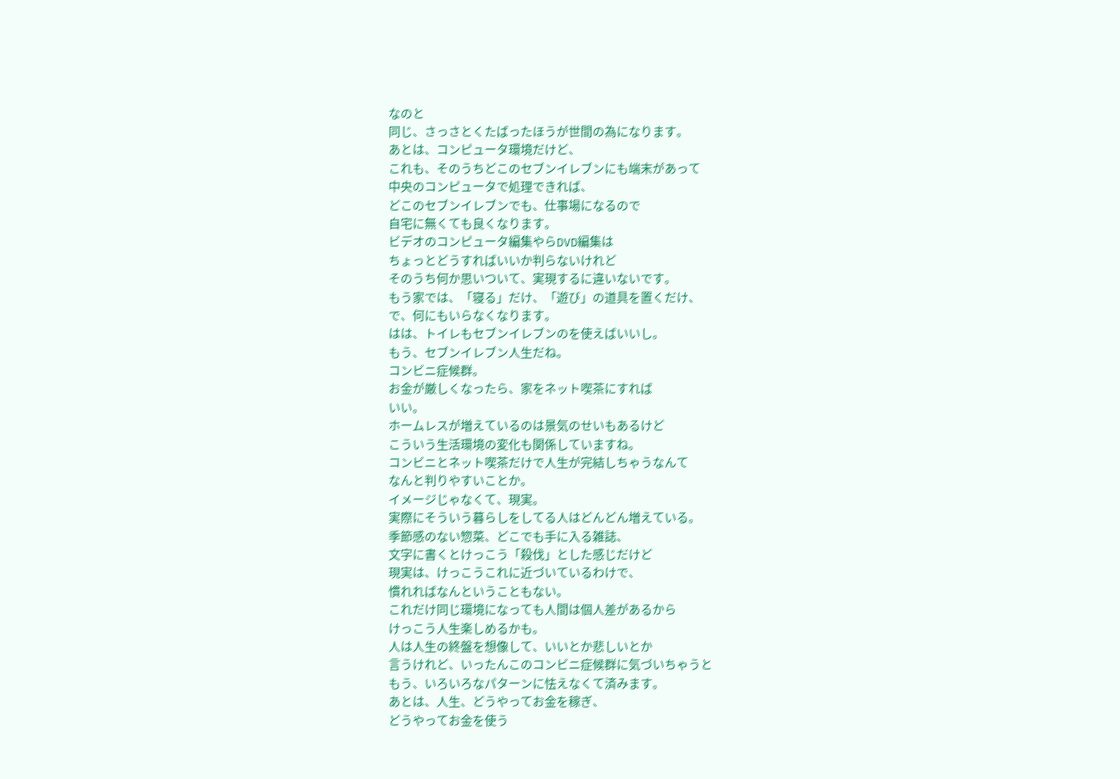なのと
同じ、さっさとくたばったほうが世間の為になります。
あとは、コンピュータ環境だけど、
これも、そのうちどこのセブンイレブンにも端末があって
中央のコンピュータで処理できれば、
どこのセブンイレブンでも、仕事場になるので
自宅に無くても良くなります。
ビデオのコンピュータ編集やらDVD編集は
ちょっとどうすればいいか判らないけれど
そのうち何か思いついて、実現するに違いないです。
もう家では、「寝る」だけ、「遊び」の道具を置くだけ、
で、何にもいらなくなります。
はは、トイレもセブンイレブンのを使えばいいし。
もう、セブンイレブン人生だね。
コンビニ症候群。
お金が厳しくなったら、家をネット喫茶にすれば
いい。
ホームレスが増えているのは景気のせいもあるけど
こういう生活環境の変化も関係していますね。
コンビニとネット喫茶だけで人生が完結しちゃうなんて
なんと判りやすいことか。
イメージじゃなくて、現実。
実際にそういう暮らしをしてる人はどんどん増えている。
季節感のない惣菜、どこでも手に入る雑誌、
文字に書くとけっこう「殺伐」とした感じだけど
現実は、けっこうこれに近づいているわけで、
慣れればなんということもない。
これだけ同じ環境になっても人間は個人差があるから
けっこう人生楽しめるかも。
人は人生の終盤を想像して、いいとか悲しいとか
言うけれど、いったんこのコンビニ症候群に気づいちゃうと
もう、いろいろなパターンに怯えなくて済みます。
あとは、人生、どうやってお金を稼ぎ、
どうやってお金を使う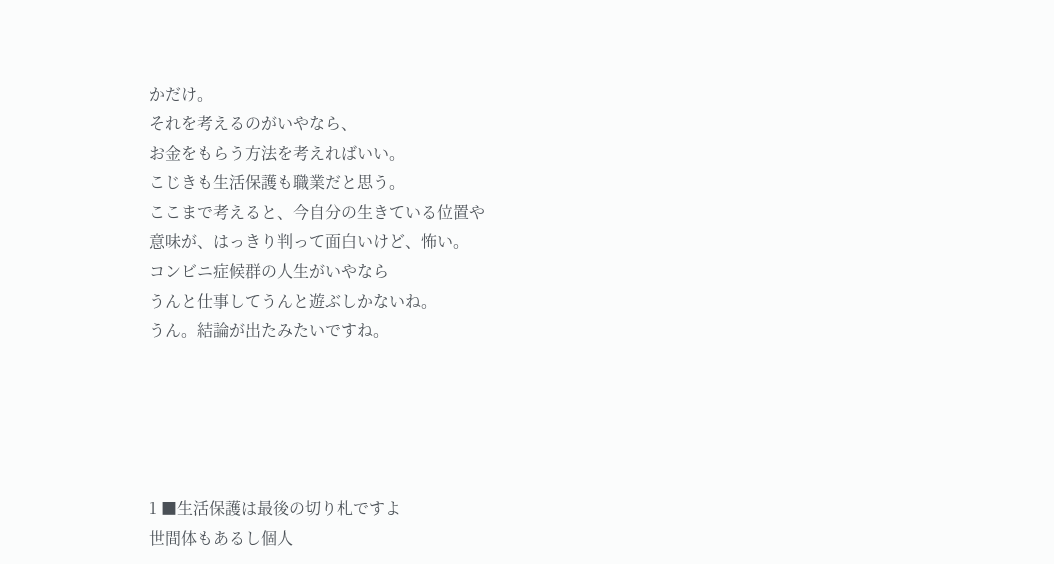かだけ。
それを考えるのがいやなら、
お金をもらう方法を考えればいい。
こじきも生活保護も職業だと思う。
ここまで考えると、今自分の生きている位置や
意味が、はっきり判って面白いけど、怖い。
コンビニ症候群の人生がいやなら
うんと仕事してうんと遊ぶしかないね。
うん。結論が出たみたいですね。





1 ■生活保護は最後の切り札ですよ
世間体もあるし個人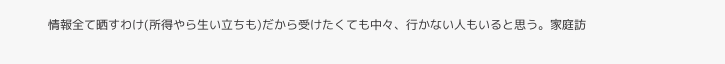情報全て晒すわけ(所得やら生い立ちも)だから受けたくても中々、行かない人もいると思う。家庭訪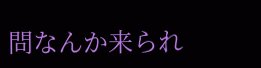問なんか来られ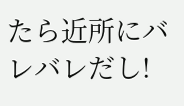たら近所にバレバレだし!